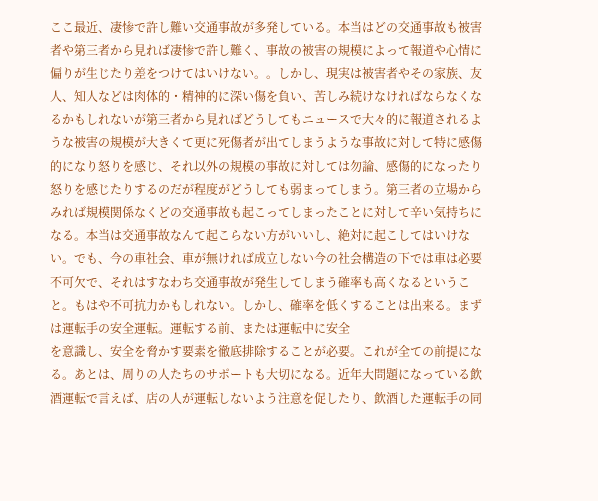ここ最近、凄惨で許し難い交通事故が多発している。本当はどの交通事故も被害者や第三者から見れば凄惨で許し難く、事故の被害の規模によって報道や心情に偏りが生じたり差をつけてはいけない。。しかし、現実は被害者やその家族、友人、知人などは肉体的・精神的に深い傷を負い、苦しみ続けなければならなくなるかもしれないが第三者から見ればどうしてもニュースで大々的に報道されるような被害の規模が大きくて更に死傷者が出てしまうような事故に対して特に感傷的になり怒りを感じ、それ以外の規模の事故に対しては勿論、感傷的になったり怒りを感じたりするのだが程度がどうしても弱まってしまう。第三者の立場からみれば規模関係なくどの交通事故も起こってしまったことに対して辛い気持ちになる。本当は交通事故なんて起こらない方がいいし、絶対に起こしてはいけない。でも、今の車社会、車が無ければ成立しない今の社会構造の下では車は必要不可欠で、それはすなわち交通事故が発生してしまう確率も高くなるということ。もはや不可抗力かもしれない。しかし、確率を低くすることは出来る。まずは運転手の安全運転。運転する前、または運転中に安全
を意識し、安全を脅かす要素を徹底排除することが必要。これが全ての前提になる。あとは、周りの人たちのサポートも大切になる。近年大問題になっている飲酒運転で言えば、店の人が運転しないよう注意を促したり、飲酒した運転手の同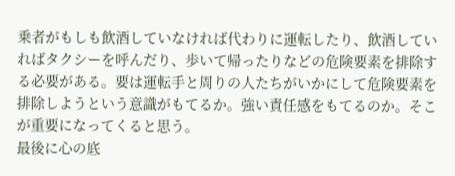乗者がもしも飲酒していなければ代わりに運転したり、飲酒していればタクシーを呼んだり、歩いて帰ったりなどの危険要素を排除する必要がある。要は運転手と周りの人たちがいかにして危険要素を排除しようという意識がもてるか。強い責任感をもてるのか。そこが重要になってくると思う。
最後に心の底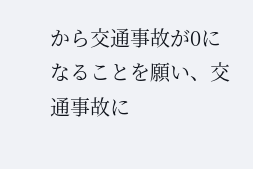から交通事故が0になることを願い、交通事故に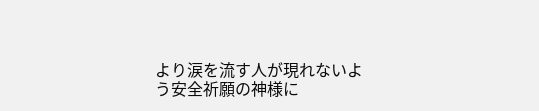より涙を流す人が現れないよう安全祈願の神様に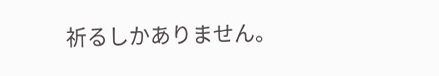祈るしかありません。